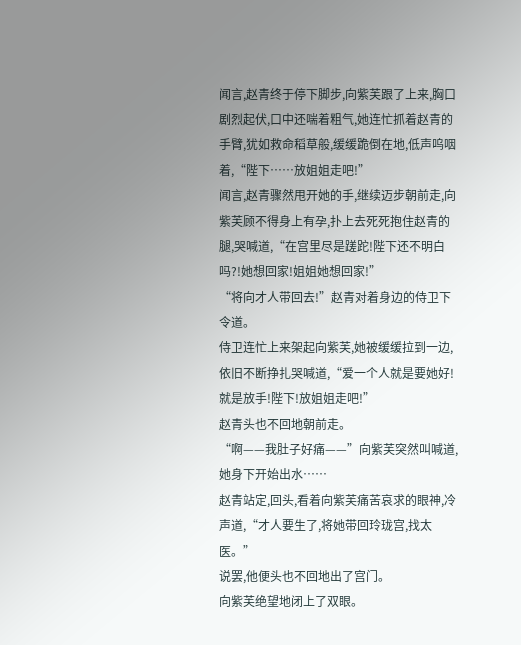闻言,赵青终于停下脚步,向紫芙跟了上来,胸口剧烈起伏,口中还喘着粗气,她连忙抓着赵青的手臂,犹如救命稻草般,缓缓跪倒在地,低声呜咽着,“陛下……放姐姐走吧!”
闻言,赵青骤然甩开她的手,继续迈步朝前走,向紫芙顾不得身上有孕,扑上去死死抱住赵青的腿,哭喊道,“在宫里尽是蹉跎!陛下还不明白吗?!她想回家!姐姐她想回家!”
“将向才人带回去!”赵青对着身边的侍卫下令道。
侍卫连忙上来架起向紫芙,她被缓缓拉到一边,依旧不断挣扎哭喊道,“爱一个人就是要她好!就是放手!陛下!放姐姐走吧!”
赵青头也不回地朝前走。
“啊——我肚子好痛——”向紫芙突然叫喊道,她身下开始出水……
赵青站定,回头,看着向紫芙痛苦哀求的眼神,冷声道,“才人要生了,将她带回玲珑宫,找太医。”
说罢,他便头也不回地出了宫门。
向紫芙绝望地闭上了双眼。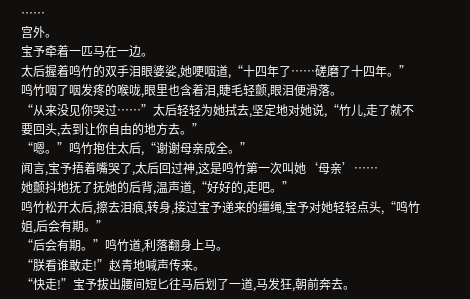……
宫外。
宝予牵着一匹马在一边。
太后握着鸣竹的双手泪眼婆娑,她哽咽道,“十四年了……磋磨了十四年。”
鸣竹咽了咽发疼的喉咙,眼里也含着泪,睫毛轻颤,眼泪便滑落。
“从来没见你哭过……”太后轻轻为她拭去,坚定地对她说,“竹儿,走了就不要回头,去到让你自由的地方去。”
“嗯。”鸣竹抱住太后,“谢谢母亲成全。”
闻言,宝予捂着嘴哭了,太后回过神,这是鸣竹第一次叫她‘母亲’……
她颤抖地抚了抚她的后背,温声道,“好好的,走吧。”
鸣竹松开太后,擦去泪痕,转身,接过宝予递来的缰绳,宝予对她轻轻点头,“鸣竹姐,后会有期。”
“后会有期。”鸣竹道,利落翻身上马。
“朕看谁敢走!”赵青地喊声传来。
“快走!”宝予拔出腰间短匕往马后划了一道,马发狂,朝前奔去。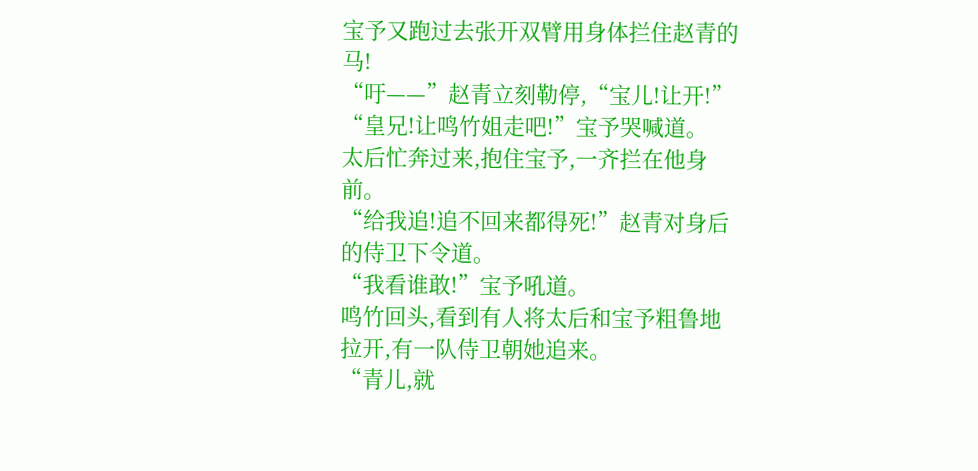宝予又跑过去张开双臂用身体拦住赵青的马!
“吁——”赵青立刻勒停,“宝儿!让开!”
“皇兄!让鸣竹姐走吧!”宝予哭喊道。
太后忙奔过来,抱住宝予,一齐拦在他身前。
“给我追!追不回来都得死!”赵青对身后的侍卫下令道。
“我看谁敢!”宝予吼道。
鸣竹回头,看到有人将太后和宝予粗鲁地拉开,有一队侍卫朝她追来。
“青儿,就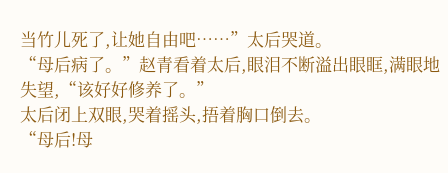当竹儿死了,让她自由吧……”太后哭道。
“母后病了。”赵青看着太后,眼泪不断溢出眼眶,满眼地失望,“该好好修养了。”
太后闭上双眼,哭着摇头,捂着胸口倒去。
“母后!母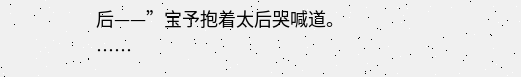后——”宝予抱着太后哭喊道。
……